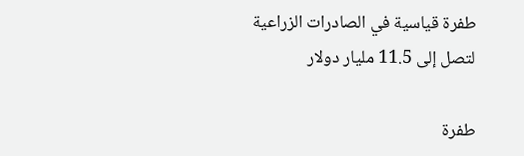طفرة قياسية في الصادرات الزراعية لتصل إلى 11.5 مليار دولار

طفرة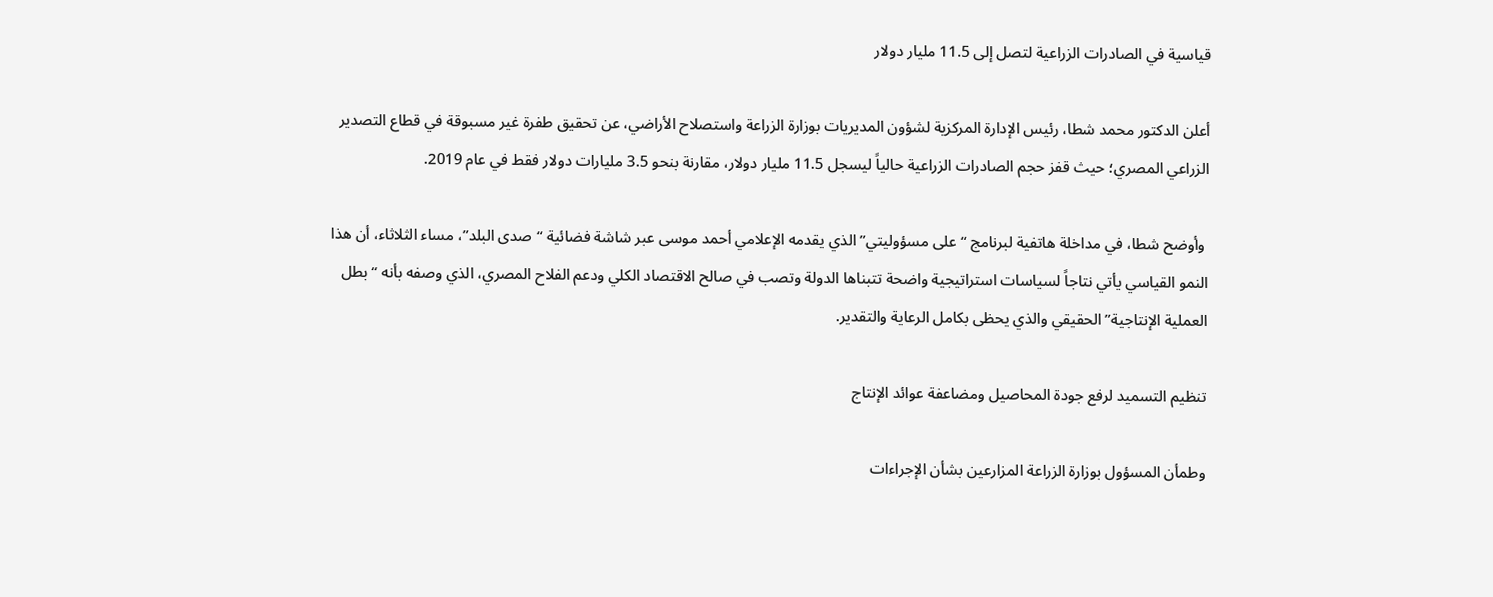قياسية في الصادرات الزراعية لتصل إلى 11.5 مليار دولار

أعلن الدكتور محمد شطا، رئيس الإدارة المركزية لشؤون المديريات بوزارة الزراعة واستصلاح الأراضي، عن تحقيق طفرة غير مسبوقة في قطاع التصدير الزراعي المصري؛ حيث قفز حجم الصادرات الزراعية حالياً ليسجل 11.5 مليار دولار، مقارنة بنحو 3.5 مليارات دولار فقط في عام 2019.

 وأوضح شطا، في مداخلة هاتفية لبرنامج “على مسؤوليتي” الذي يقدمه الإعلامي أحمد موسى عبر شاشة فضائية “صدى البلد”، مساء الثلاثاء، أن هذا النمو القياسي يأتي نتاجاً لسياسات استراتيجية واضحة تتبناها الدولة وتصب في صالح الاقتصاد الكلي ودعم الفلاح المصري، الذي وصفه بأنه “بطل العملية الإنتاجية” الحقيقي والذي يحظى بكامل الرعاية والتقدير.

تنظيم التسميد لرفع جودة المحاصيل ومضاعفة عوائد الإنتاج

وطمأن المسؤول بوزارة الزراعة المزارعين بشأن الإجراءات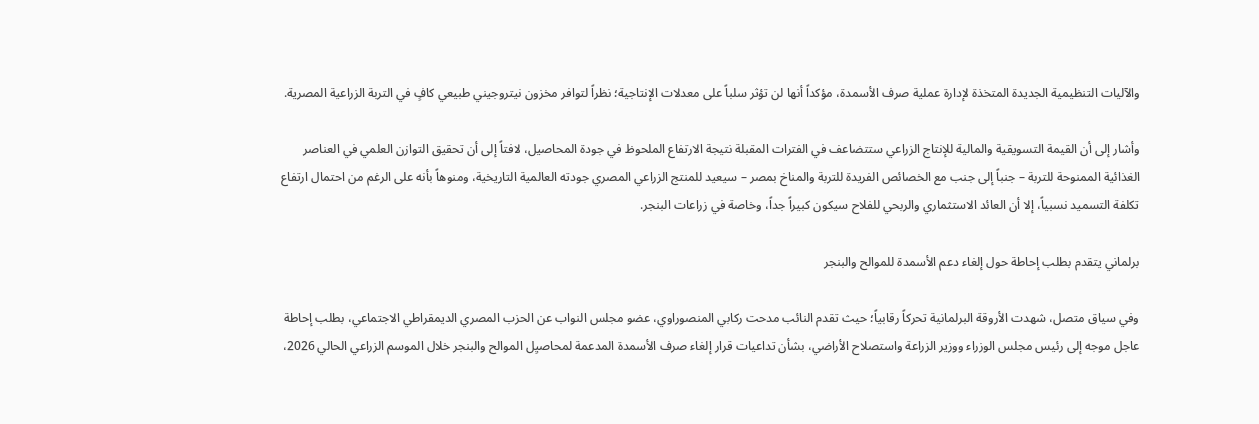والآليات التنظيمية الجديدة المتخذة لإدارة عملية صرف الأسمدة، مؤكداً أنها لن تؤثر سلباً على معدلات الإنتاجية؛ نظراً لتوافر مخزون نيتروجيني طبيعي كافٍ في التربة الزراعية المصرية.

وأشار إلى أن القيمة التسويقية والمالية للإنتاج الزراعي ستتضاعف في الفترات المقبلة نتيجة الارتفاع الملحوظ في جودة المحاصيل، لافتاً إلى أن تحقيق التوازن العلمي في العناصر الغذائية الممنوحة للتربة – جنباً إلى جنب مع الخصائص الفريدة للتربة والمناخ بمصر – سيعيد للمنتج الزراعي المصري جودته العالمية التاريخية، ومنوهاً بأنه على الرغم من احتمال ارتفاع تكلفة التسميد نسبياً، إلا أن العائد الاستثماري والربحي للفلاح سيكون كبيراً جداً، وخاصة في زراعات البنجر.

برلماني يتقدم بطلب إحاطة حول إلغاء دعم الأسمدة للموالح والبنجر

وفي سياق متصل، شهدت الأروقة البرلمانية تحركاً رقابياً؛ حيث تقدم النائب مدحت ركابي المنصوراوي، عضو مجلس النواب عن الحزب المصري الديمقراطي الاجتماعي، بطلب إحاطة عاجل موجه إلى رئيس مجلس الوزراء ووزير الزراعة واستصلاح الأراضي، بشأن تداعيات قرار إلغاء صرف الأسمدة المدعمة لمحاصيِل الموالح والبنجر خلال الموسم الزراعي الحالي 2026،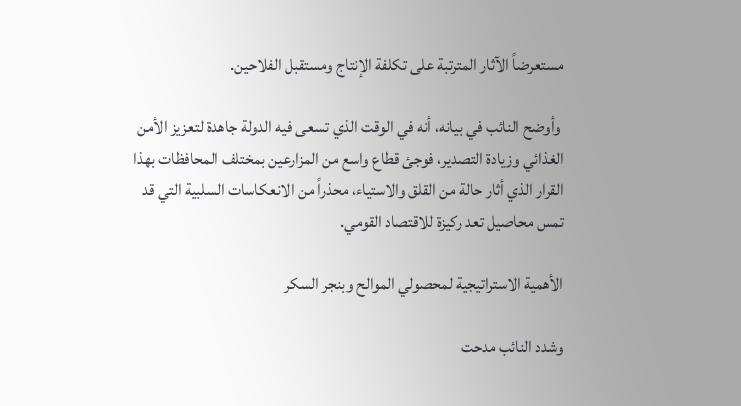مستعرضاً الآثار المترتبة على تكلفة الإنتاج ومستقبل الفلاحين.

 وأوضح النائب في بيانه، أنه في الوقت الذي تسعى فيه الدولة جاهدة لتعزيز الأمن الغذائي وزيادة التصدير، فوجئ قطاع واسع من المزارعين بمختلف المحافظات بهذا القرار الذي أثار حالة من القلق والاستياء، محذراً من الانعكاسات السلبية التي قد تمس محاصيل تعد ركيزة للاقتصاد القومي.

الأهمية الاستراتيجية لمحصولي الموالح وبنجر السكر

وشدد النائب مدحت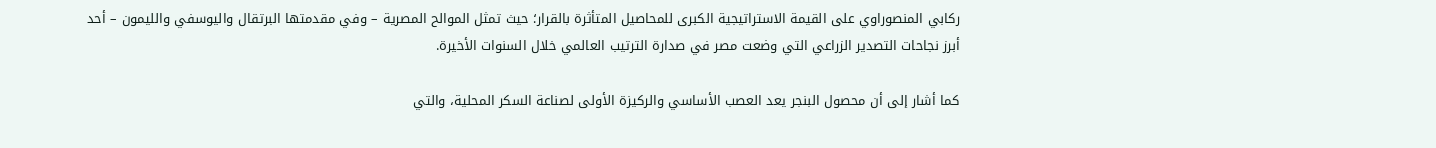ركابي المنصوراوي على القيمة الاستراتيجية الكبرى للمحاصيل المتأثرة بالقرار؛ حيث تمثل الموالح المصرية – وفي مقدمتها البرتقال واليوسفي والليمون – أحد أبرز نجاحات التصدير الزراعي التي وضعت مصر في صدارة الترتيب العالمي خلال السنوات الأخيرة.

كما أشار إلى أن محصول البنجر يعد العصب الأساسي والركيزة الأولى لصناعة السكر المحلية، والتي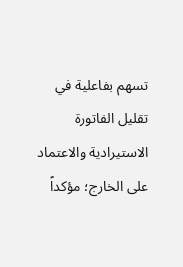تسهم بفاعلية في تقليل الفاتورة الاستيرادية والاعتماد على الخارج؛ مؤكداً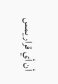أن أي قرار يمس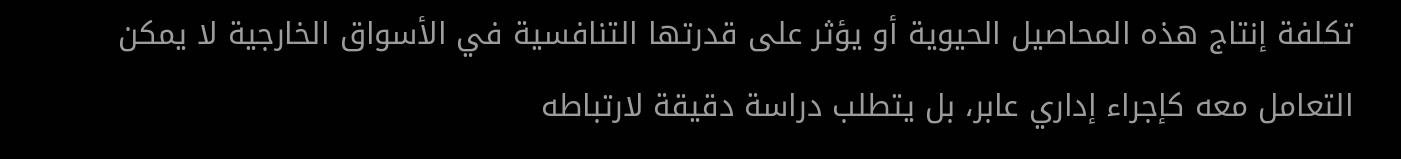تكلفة إنتاج هذه المحاصيل الحيوية أو يؤثر على قدرتها التنافسية في الأسواق الخارجية لا يمكن التعامل معه كإجراء إداري عابر، بل يتطلب دراسة دقيقة لارتباطه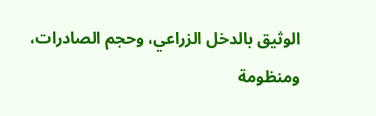الوثيق بالدخل الزراعي، وحجم الصادرات، ومنظومة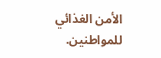الأمن الغذائي للمواطنين.